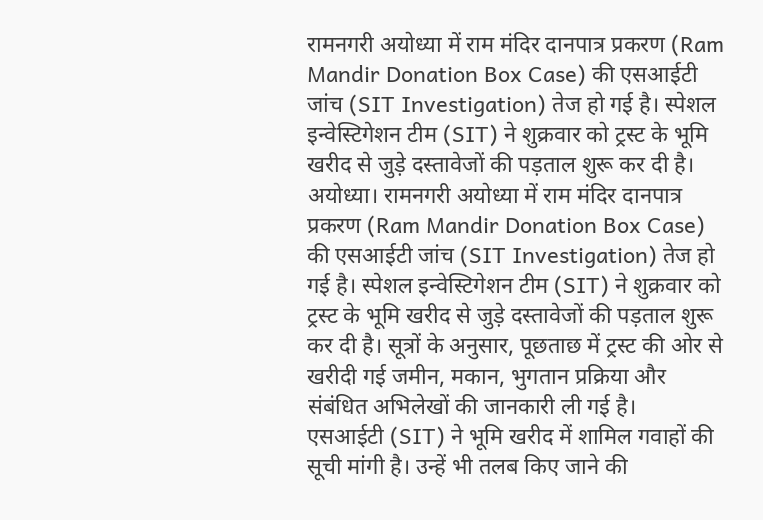रामनगरी अयोध्या में राम मंदिर दानपात्र प्रकरण (Ram Mandir Donation Box Case) की एसआईटी जांच (SIT Investigation) तेज हो गई है। स्पेशल इन्वेस्टिगेशन टीम (SIT) ने शुक्रवार को ट्रस्ट के भूमि खरीद से जुड़े दस्तावेजों की पड़ताल शुरू कर दी है।
अयोध्या। रामनगरी अयोध्या में राम मंदिर दानपात्र प्रकरण (Ram Mandir Donation Box Case) की एसआईटी जांच (SIT Investigation) तेज हो गई है। स्पेशल इन्वेस्टिगेशन टीम (SIT) ने शुक्रवार को ट्रस्ट के भूमि खरीद से जुड़े दस्तावेजों की पड़ताल शुरू कर दी है। सूत्रों के अनुसार, पूछताछ में ट्रस्ट की ओर से खरीदी गई जमीन, मकान, भुगतान प्रक्रिया और संबंधित अभिलेखों की जानकारी ली गई है।
एसआईटी (SIT) ने भूमि खरीद में शामिल गवाहों की सूची मांगी है। उन्हें भी तलब किए जाने की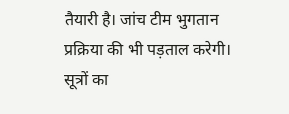तैयारी है। जांच टीम भुगतान प्रक्रिया की भी पड़ताल करेगी। सूत्रों का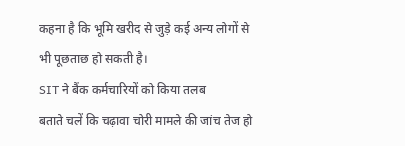कहना है कि भूमि खरीद से जुड़े कई अन्य लोगों से भी पूछताछ हो सकती है।
SIT ने बैंक कर्मचारियों को किया तलब
बताते चलें कि चढ़ावा चोरी मामले की जांच तेज हो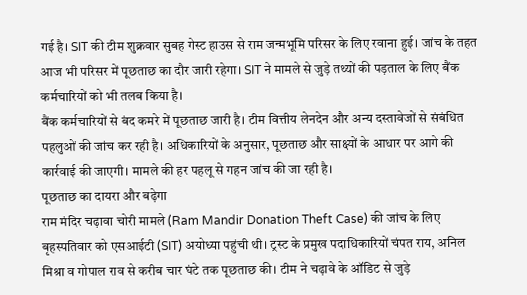गई है। SIT की टीम शुक्रवार सुबह गेस्ट हाउस से राम जन्मभूमि परिसर के लिए रवाना हुई। जांच के तहत आज भी परिसर में पूछताछ का दौर जारी रहेगा। SIT ने मामले से जुड़े तथ्यों की पड़ताल के लिए बैंक कर्मचारियों को भी तलब किया है।
बैंक कर्मचारियों से बंद कमरे में पूछताछ जारी है। टीम वित्तीय लेनदेन और अन्य दस्तावेजों से संबंधित पहलुओं की जांच कर रही है। अधिकारियों के अनुसार, पूछताछ और साक्ष्यों के आधार पर आगे की कार्रवाई की जाएगी। मामले की हर पहलू से गहन जांच की जा रही है।
पूछताछ का दायरा और बढ़ेगा
राम मंदिर चढ़ावा चोरी मामले (Ram Mandir Donation Theft Case) की जांच के लिए बृहस्पतिवार को एसआईटी (SIT) अयोध्या पहुंची थी। ट्रस्ट के प्रमुख पदाधिकारियों चंपत राय, अनिल मिश्रा व गोपाल राव से करीब चार घंटे तक पूछताछ की। टीम ने चढ़ावे के ऑडिट से जुड़े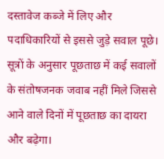दस्तावेज कब्जे में लिए और पदाधिकारियों से इससे जुड़े सवाल पूछे। सूत्रों के अनुसार पूछताछ में कई सवालों के संतोषजनक जवाब नहीं मिले जिससे आने वाले दिनों में पूछताछ का दायरा और बढ़ेगा।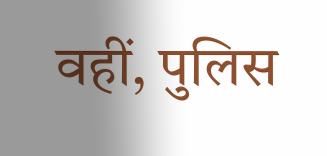वहीं, पुलिस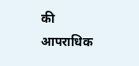की आपराधिक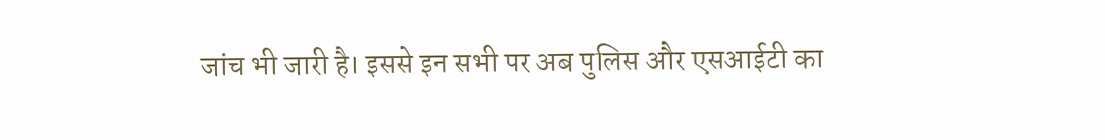जांच भी जारी है। इससे इन सभी पर अब पुलिस और एसआईटी का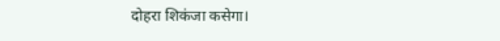दोहरा शिकंजा कसेगा।